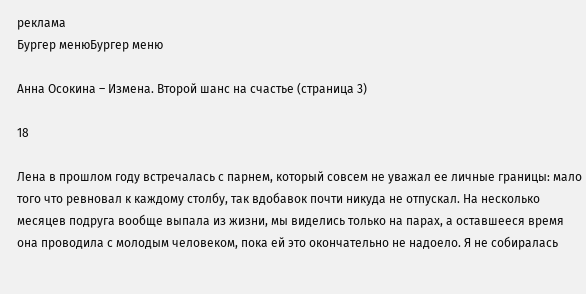реклама
Бургер менюБургер меню

Анна Осокина – Измена. Второй шанс на счастье (страница 3)

18

Лена в прошлом году встречалась с парнем, который совсем не уважал ее личные границы: мало того что ревновал к каждому столбу, так вдобавок почти никуда не отпускал. На несколько месяцев подруга вообще выпала из жизни, мы виделись только на парах, а оставшееся время она проводила с молодым человеком, пока ей это окончательно не надоело. Я не собиралась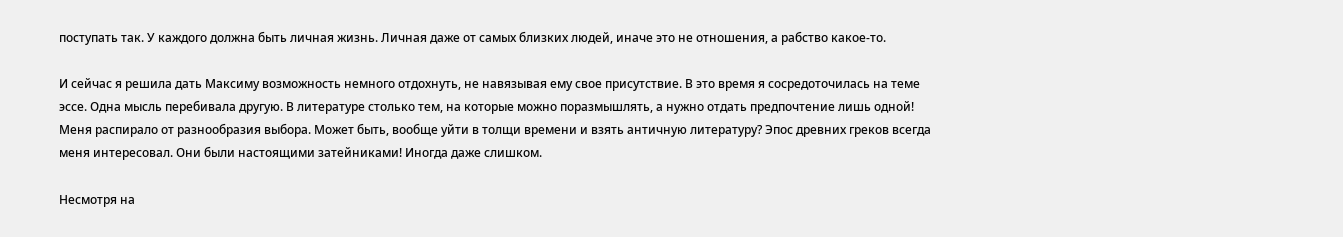поступать так. У каждого должна быть личная жизнь. Личная даже от самых близких людей, иначе это не отношения, а рабство какое-то.

И сейчас я решила дать Максиму возможность немного отдохнуть, не навязывая ему свое присутствие. В это время я сосредоточилась на теме эссе. Одна мысль перебивала другую. В литературе столько тем, на которые можно поразмышлять, а нужно отдать предпочтение лишь одной! Меня распирало от разнообразия выбора. Может быть, вообще уйти в толщи времени и взять античную литературу? Эпос древних греков всегда меня интересовал. Они были настоящими затейниками! Иногда даже слишком.

Несмотря на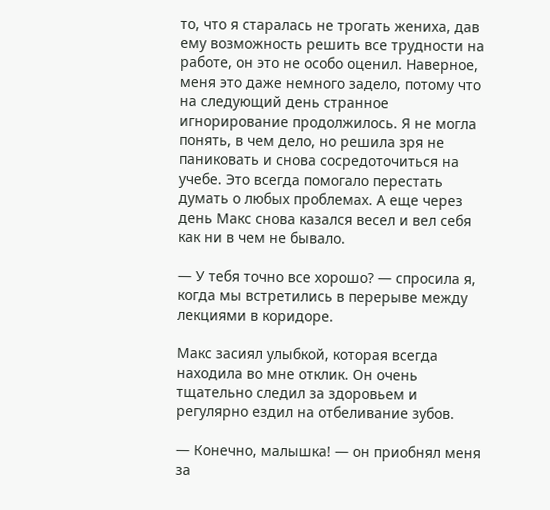то, что я старалась не трогать жениха, дав ему возможность решить все трудности на работе, он это не особо оценил. Наверное, меня это даже немного задело, потому что на следующий день странное игнорирование продолжилось. Я не могла понять, в чем дело, но решила зря не паниковать и снова сосредоточиться на учебе. Это всегда помогало перестать думать о любых проблемах. А еще через день Макс снова казался весел и вел себя как ни в чем не бывало.

— У тебя точно все хорошо? — спросила я, когда мы встретились в перерыве между лекциями в коридоре.

Макс засиял улыбкой, которая всегда находила во мне отклик. Он очень тщательно следил за здоровьем и регулярно ездил на отбеливание зубов.

— Конечно, малышка! — он приобнял меня за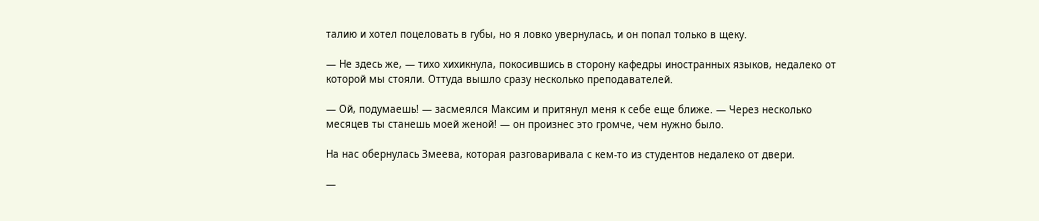талию и хотел поцеловать в губы, но я ловко увернулась, и он попал только в щеку.

— Не здесь же, — тихо хихикнула, покосившись в сторону кафедры иностранных языков, недалеко от которой мы стояли. Оттуда вышло сразу несколько преподавателей.

— Ой, подумаешь! — засмеялся Максим и притянул меня к себе еще ближе. — Через несколько месяцев ты станешь моей женой! — он произнес это громче, чем нужно было.

На нас обернулась Змеева, которая разговаривала с кем-то из студентов недалеко от двери.

—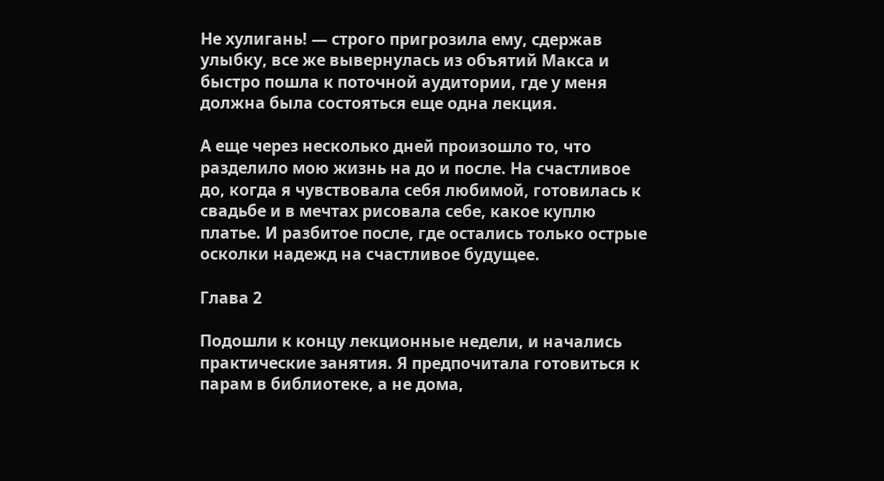Не хулигань! — строго пригрозила ему, сдержав улыбку, все же вывернулась из объятий Макса и быстро пошла к поточной аудитории, где у меня должна была состояться еще одна лекция.

А еще через несколько дней произошло то, что разделило мою жизнь на до и после. На счастливое до, когда я чувствовала себя любимой, готовилась к свадьбе и в мечтах рисовала себе, какое куплю платье. И разбитое после, где остались только острые осколки надежд на счастливое будущее.

Глава 2

Подошли к концу лекционные недели, и начались практические занятия. Я предпочитала готовиться к парам в библиотеке, а не дома,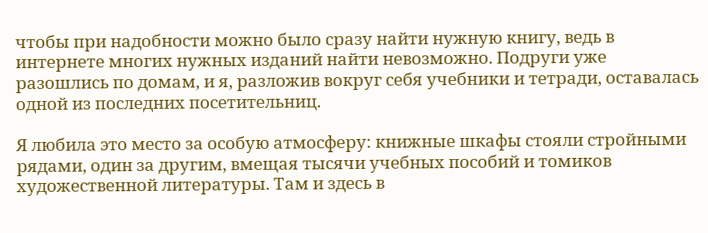чтобы при надобности можно было сразу найти нужную книгу, ведь в интернете многих нужных изданий найти невозможно. Подруги уже разошлись по домам, и я, разложив вокруг себя учебники и тетради, оставалась одной из последних посетительниц.

Я любила это место за особую атмосферу: книжные шкафы стояли стройными рядами, один за другим, вмещая тысячи учебных пособий и томиков художественной литературы. Там и здесь в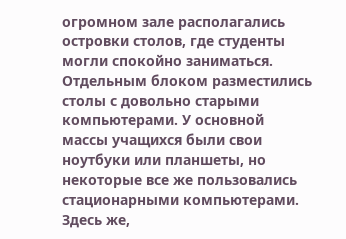огромном зале располагались островки столов, где студенты могли спокойно заниматься. Отдельным блоком разместились столы с довольно старыми компьютерами. У основной массы учащихся были свои ноутбуки или планшеты, но некоторые все же пользовались стационарными компьютерами. Здесь же,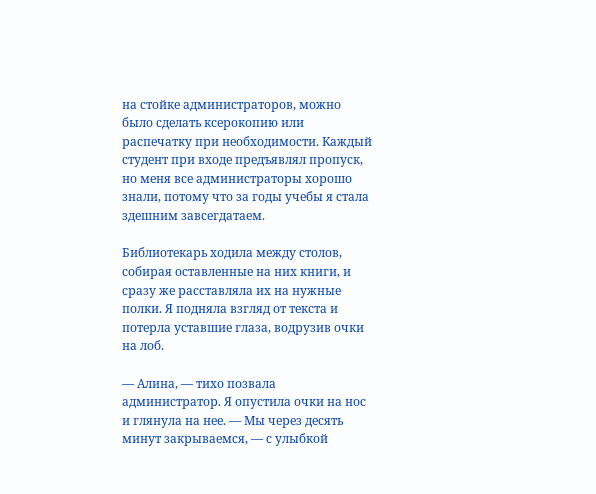на стойке администраторов, можно было сделать ксерокопию или распечатку при необходимости. Каждый студент при входе предъявлял пропуск, но меня все администраторы хорошо знали, потому что за годы учебы я стала здешним завсегдатаем.

Библиотекарь ходила между столов, собирая оставленные на них книги, и сразу же расставляла их на нужные полки. Я подняла взгляд от текста и потерла уставшие глаза, водрузив очки на лоб.

— Алина, — тихо позвала администратор. Я опустила очки на нос и глянула на нее. — Мы через десять минут закрываемся, — с улыбкой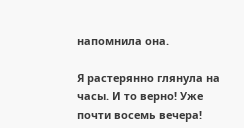напомнила она.

Я растерянно глянула на часы. И то верно! Уже почти восемь вечера!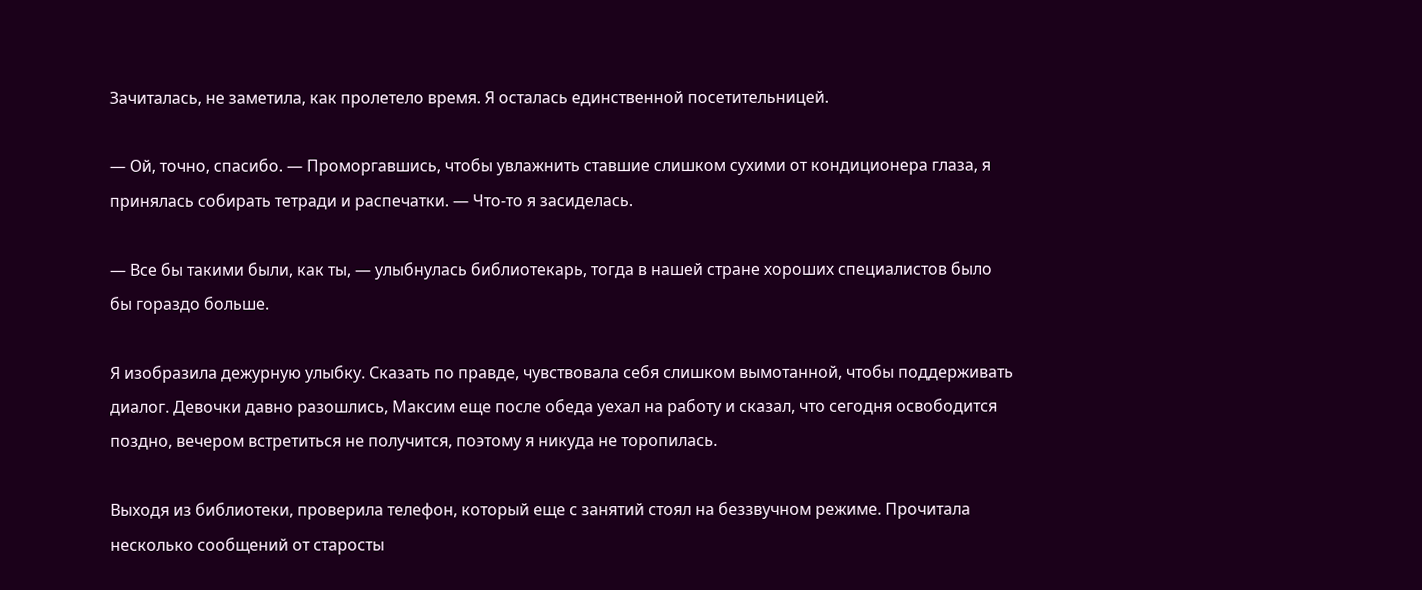Зачиталась, не заметила, как пролетело время. Я осталась единственной посетительницей.

— Ой, точно, спасибо. — Проморгавшись, чтобы увлажнить ставшие слишком сухими от кондиционера глаза, я принялась собирать тетради и распечатки. — Что-то я засиделась.

— Все бы такими были, как ты, — улыбнулась библиотекарь, тогда в нашей стране хороших специалистов было бы гораздо больше.

Я изобразила дежурную улыбку. Сказать по правде, чувствовала себя слишком вымотанной, чтобы поддерживать диалог. Девочки давно разошлись, Максим еще после обеда уехал на работу и сказал, что сегодня освободится поздно, вечером встретиться не получится, поэтому я никуда не торопилась.

Выходя из библиотеки, проверила телефон, который еще с занятий стоял на беззвучном режиме. Прочитала несколько сообщений от старосты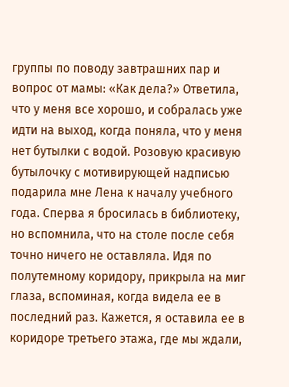группы по поводу завтрашних пар и вопрос от мамы: «Как дела?» Ответила, что у меня все хорошо, и собралась уже идти на выход, когда поняла, что у меня нет бутылки с водой. Розовую красивую бутылочку с мотивирующей надписью подарила мне Лена к началу учебного года. Сперва я бросилась в библиотеку, но вспомнила, что на столе после себя точно ничего не оставляла. Идя по полутемному коридору, прикрыла на миг глаза, вспоминая, когда видела ее в последний раз. Кажется, я оставила ее в коридоре третьего этажа, где мы ждали,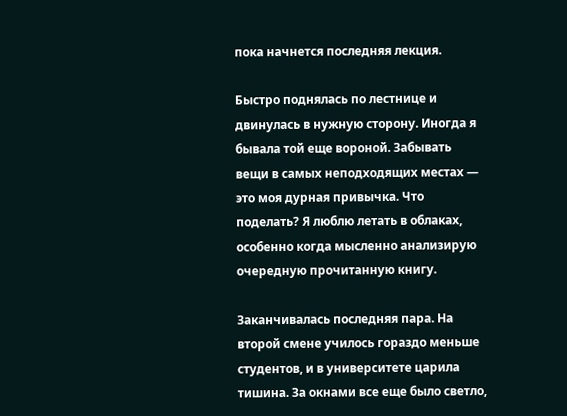пока начнется последняя лекция.

Быстро поднялась по лестнице и двинулась в нужную сторону. Иногда я бывала той еще вороной. Забывать вещи в самых неподходящих местах — это моя дурная привычка. Что поделать? Я люблю летать в облаках, особенно когда мысленно анализирую очередную прочитанную книгу.

Заканчивалась последняя пара. На второй смене училось гораздо меньше студентов, и в университете царила тишина. За окнами все еще было светло,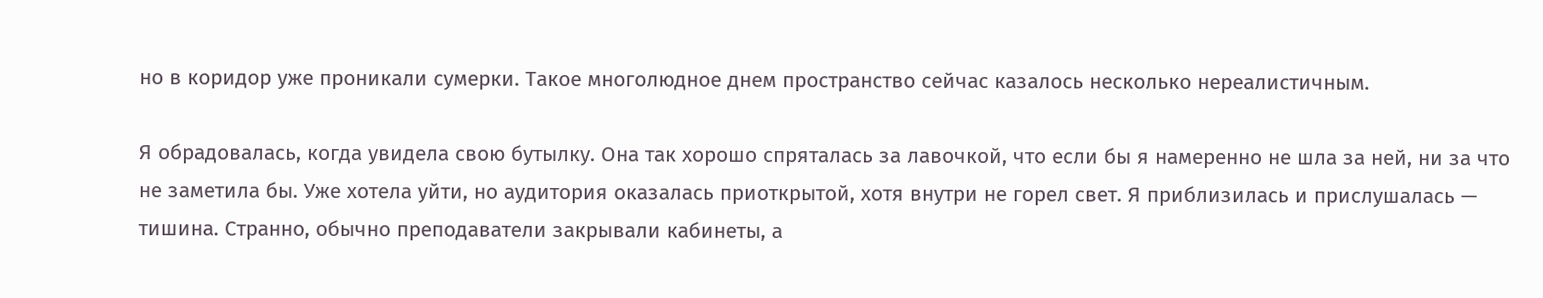но в коридор уже проникали сумерки. Такое многолюдное днем пространство сейчас казалось несколько нереалистичным.

Я обрадовалась, когда увидела свою бутылку. Она так хорошо спряталась за лавочкой, что если бы я намеренно не шла за ней, ни за что не заметила бы. Уже хотела уйти, но аудитория оказалась приоткрытой, хотя внутри не горел свет. Я приблизилась и прислушалась — тишина. Странно, обычно преподаватели закрывали кабинеты, а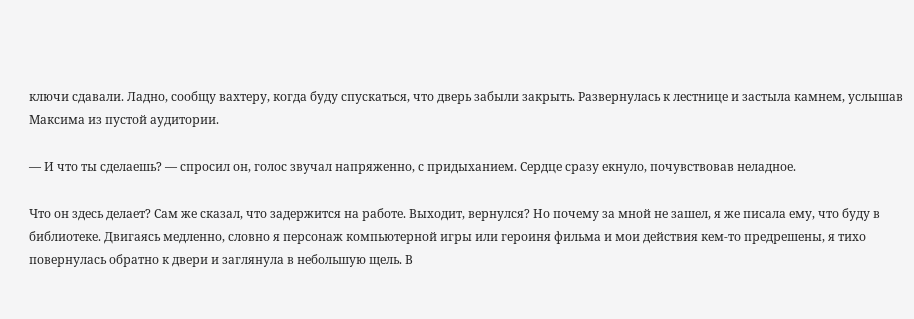ключи сдавали. Ладно, сообщу вахтеру, когда буду спускаться, что дверь забыли закрыть. Развернулась к лестнице и застыла камнем, услышав Максима из пустой аудитории.

— И что ты сделаешь? — спросил он, голос звучал напряженно, с придыханием. Сердце сразу екнуло, почувствовав неладное.

Что он здесь делает? Сам же сказал, что задержится на работе. Выходит, вернулся? Но почему за мной не зашел, я же писала ему, что буду в библиотеке. Двигаясь медленно, словно я персонаж компьютерной игры или героиня фильма и мои действия кем-то предрешены, я тихо повернулась обратно к двери и заглянула в небольшую щель. В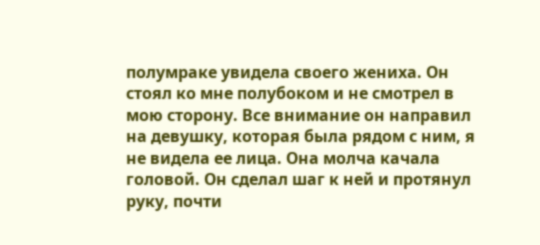полумраке увидела своего жениха. Он стоял ко мне полубоком и не смотрел в мою сторону. Все внимание он направил на девушку, которая была рядом с ним, я не видела ее лица. Она молча качала головой. Он сделал шаг к ней и протянул руку, почти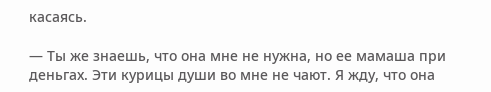касаясь.

— Ты же знаешь, что она мне не нужна, но ее мамаша при деньгах. Эти курицы души во мне не чают. Я жду, что она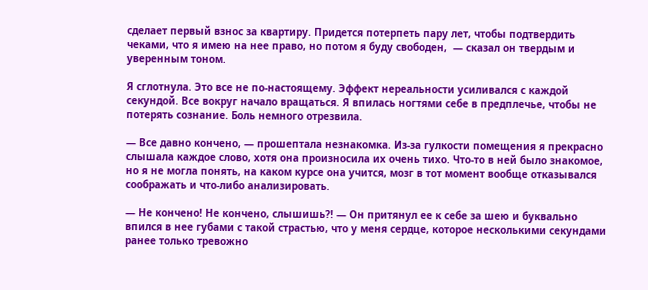сделает первый взнос за квартиру. Придется потерпеть пару лет, чтобы подтвердить чеками, что я имею на нее право, но потом я буду свободен,  — сказал он твердым и уверенным тоном.

Я сглотнула. Это все не по-настоящему. Эффект нереальности усиливался с каждой секундой. Все вокруг начало вращаться. Я впилась ногтями себе в предплечье, чтобы не потерять сознание. Боль немного отрезвила.

— Все давно кончено, — прошептала незнакомка. Из-за гулкости помещения я прекрасно слышала каждое слово, хотя она произносила их очень тихо. Что-то в ней было знакомое, но я не могла понять, на каком курсе она учится, мозг в тот момент вообще отказывался соображать и что-либо анализировать.

— Не кончено! Не кончено, слышишь?! — Он притянул ее к себе за шею и буквально впился в нее губами с такой страстью, что у меня сердце, которое несколькими секундами ранее только тревожно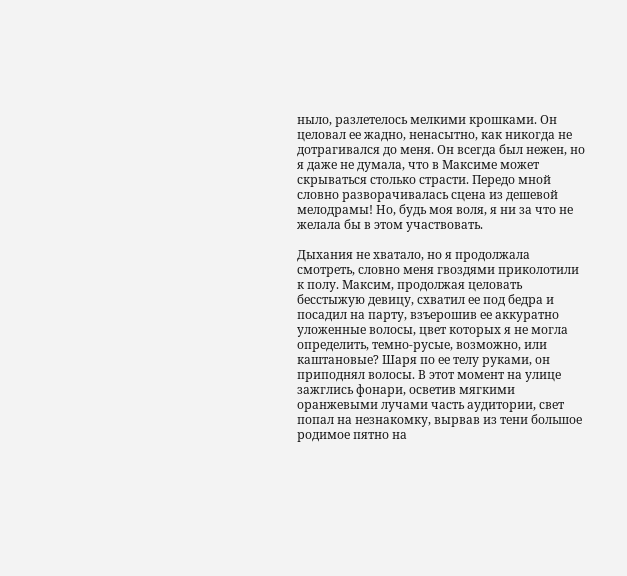ныло, разлетелось мелкими крошками. Он целовал ее жадно, ненасытно, как никогда не дотрагивался до меня. Он всегда был нежен, но я даже не думала, что в Максиме может скрываться столько страсти. Передо мной словно разворачивалась сцена из дешевой мелодрамы! Но, будь моя воля, я ни за что не желала бы в этом участвовать.

Дыхания не хватало, но я продолжала смотреть, словно меня гвоздями приколотили к полу. Максим, продолжая целовать бесстыжую девицу, схватил ее под бедра и посадил на парту, взъерошив ее аккуратно уложенные волосы, цвет которых я не могла определить, темно-русые, возможно, или каштановые? Шаря по ее телу руками, он приподнял волосы. В этот момент на улице зажглись фонари, осветив мягкими оранжевыми лучами часть аудитории, свет попал на незнакомку, вырвав из тени большое родимое пятно на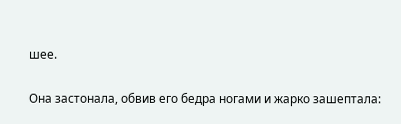шее.

Она застонала, обвив его бедра ногами и жарко зашептала: